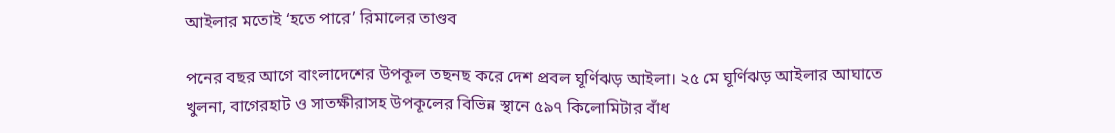আইলার মতোই ‘হতে পারে’ রিমালের তাণ্ডব

পনের বছর আগে বাংলাদেশের উপকূল তছনছ করে দেশ প্রবল ঘূর্ণিঝড় আইলা। ২৫ মে ঘূর্ণিঝড় আইলার আঘাতে খুলনা, বাগেরহাট ও সাতক্ষীরাসহ উপকূলের বিভিন্ন স্থানে ৫৯৭ কিলোমিটার বাঁধ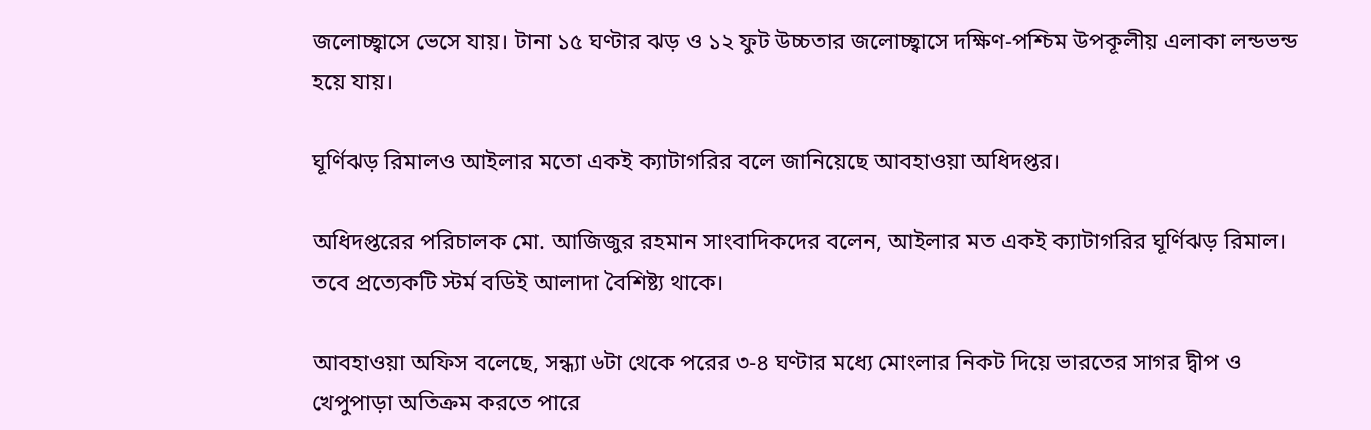জলোচ্ছ্বাসে ভেসে যায়। টানা ১৫ ঘণ্টার ঝড় ও ১২ ফুট উচ্চতার জলোচ্ছ্বাসে দক্ষিণ-পশ্চিম উপকূলীয় এলাকা লন্ডভন্ড হয়ে যায়।

ঘূর্ণিঝড় রিমালও আইলার মতো একই ক্যাটাগরির বলে জানিয়েছে আবহাওয়া অধিদপ্তর।

অধিদপ্তরের পরিচালক মো. আজিজুর রহমান সাংবাদিকদের বলেন, আইলার মত একই ক্যাটাগরির ঘূর্ণিঝড় রিমাল। তবে প্রত্যেকটি স্টর্ম বডিই আলাদা বৈশিষ্ট্য থাকে।

আবহাওয়া অফিস বলেছে, সন্ধ্যা ৬টা থেকে পরের ৩-৪ ঘণ্টার মধ্যে মোংলার নিকট দিয়ে ভারতের সাগর দ্বীপ ও খেপুপাড়া অতিক্রম করতে পারে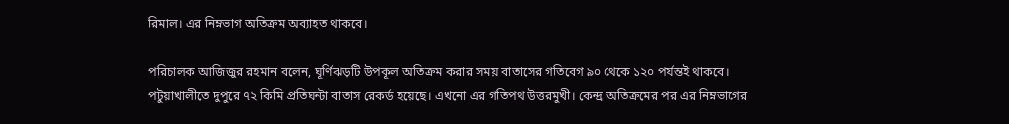রিমাল। এর নিম্নভাগ অতিক্রম অব্যাহত থাকবে।

পরিচালক আজিজুর রহমান বলেন, ঘূর্ণিঝড়টি উপকূল অতিক্রম করার সময় বাতাসের গতিবেগ ৯০ থেকে ১২০ পর্যন্তই থাকবে। পটুয়াখালীতে দুপুরে ৭২ কিমি প্রতিঘন্টা বাতাস রেকর্ড হয়েছে। এখনো এর গতিপথ উত্তরমুখী। কেন্দ্র অতিক্রমের পর এর নিম্নভাগের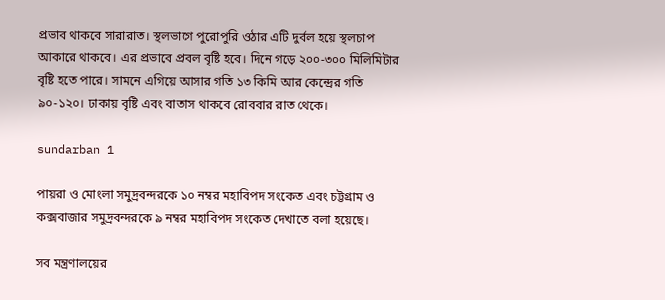প্রভাব থাকবে সারারাত। স্থলভাগে পুরোপুরি ওঠার এটি দুর্বল হয়ে স্থলচাপ আকারে থাকবে। এর প্রভাবে প্রবল বৃষ্টি হবে। দিনে গড়ে ২০০-৩০০ মিলিমিটার বৃষ্টি হতে পারে। সামনে এগিয়ে আসার গতি ১৩ কিমি আর কেন্দ্রের গতি ৯০-১২০। ঢাকায় বৃষ্টি এবং বাতাস থাকবে রোববার রাত থেকে।

sundarban 1

পায়রা ও মোংলা সমুদ্রবন্দরকে ১০ নম্বর মহাবিপদ সংকেত এবং চট্টগ্রাম ও কক্সবাজার সমুদ্রবন্দরকে ৯ নম্বর মহাবিপদ সংকেত দেখাতে বলা হয়েছে।

সব মন্ত্রণালয়ের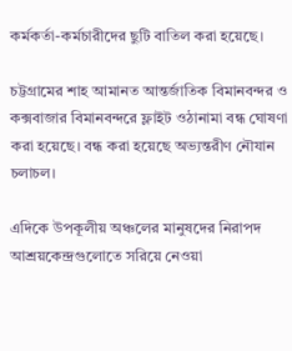কর্মকর্তা-কর্মচারীদের ছুটি বাতিল করা হয়েছে।

চট্টগ্রামের শাহ আমানত আন্তর্জাতিক বিমানবন্দর ও কক্সবাজার বিমানবন্দরে ফ্লাইট ওঠানামা বন্ধ ঘোষণা করা হয়েছে। বন্ধ করা হয়েছে অভ্যন্তরীণ নৌযান চলাচল।

এদিকে উপকূলীয় অঞ্চলের মানুষদের নিরাপদ আশ্রয়কেন্দ্রগুলোতে সরিয়ে নেওয়া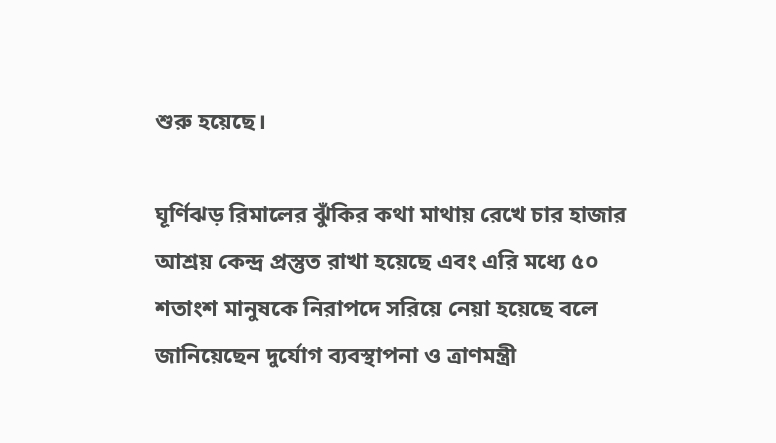শুরু হয়েছে।

ঘূর্ণিঝড় রিমালের ঝুঁকির কথা মাথায় রেখে চার হাজার আশ্রয় কেন্দ্র প্রস্তুত রাখা হয়েছে এবং এরি মধ্যে ৫০ শতাংশ মানুষকে নিরাপদে সরিয়ে নেয়া হয়েছে বলে জানিয়েছেন দুর্যোগ ব্যবস্থাপনা ও ত্রাণমন্ত্রী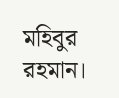মহিবুর রহমান।